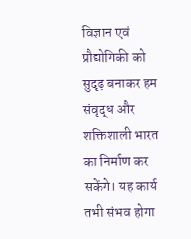विज्ञान एवं प्रौद्योगिकी को सुदृढ़ बनाकर हम संवृद्ध और शक्तिशाली भारत का निर्माण कर सकेंगे। यह कार्य तभी संभव होगा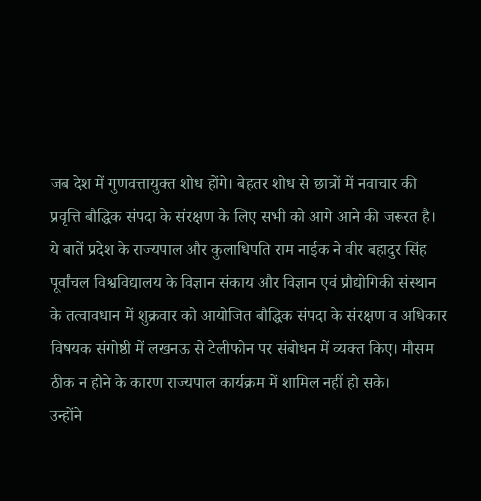जब देश में गुणवत्तायुक्त शोध होंगे। बेहतर शोध से छात्रों में नवाचार की प्रवृत्ति बौद्धिक संपदा के संरक्षण के लिए सभी को आगे आने की जरूरत है।
ये बातें प्रदेश के राज्यपाल और कुलाधिपति राम नाईक ने वीर बहादुर सिंह पूर्वांचल विश्वविद्यालय के विज्ञान संकाय और विज्ञान एवं प्रौद्योगिकी संस्थान के तत्वावधान में शुक्रवार को आयोजित बौद्धिक संपदा के संरक्षण व अधिकार विषयक संगोष्ठी में लखनऊ से टेलीफोन पर संबोधन में व्यक्त किए। मौसम ठीक न होने के कारण राज्यपाल कार्यक्रम में शामिल नहीं हो सके।
उन्होंने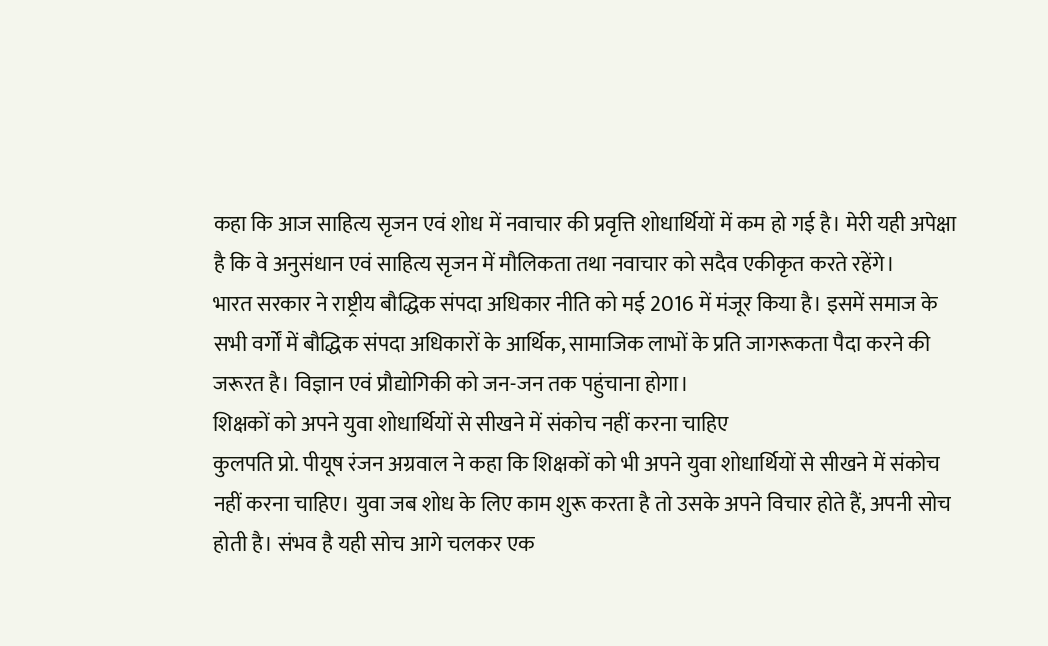कहा कि आज साहित्य सृजन एवं शोध में नवाचार की प्रवृत्ति शोधार्थियों में कम हो गई है। मेरी यही अपेक्षा है कि वे अनुसंधान एवं साहित्य सृजन में मौलिकता तथा नवाचार को सदैव एकीकृत करते रहेंगे।
भारत सरकार ने राष्ट्रीय बौद्धिक संपदा अधिकार नीति को मई 2016 में मंजूर किया है। इसमें समाज के सभी वर्गों में बौद्धिक संपदा अधिकारों के आर्थिक, सामाजिक लाभों के प्रति जागरूकता पैदा करने की जरूरत है। विज्ञान एवं प्रौद्योगिकी को जन-जन तक पहुंचाना होगा।
शिक्षकों को अपने युवा शोधार्थियों से सीखने में संकोच नहीं करना चाहिए
कुलपति प्रो. पीयूष रंजन अग्रवाल ने कहा कि शिक्षकों को भी अपने युवा शोधार्थियों से सीखने में संकोच नहीं करना चाहिए। युवा जब शोध के लिए काम शुरू करता है तो उसके अपने विचार होते हैं, अपनी सोच होती है। संभव है यही सोच आगे चलकर एक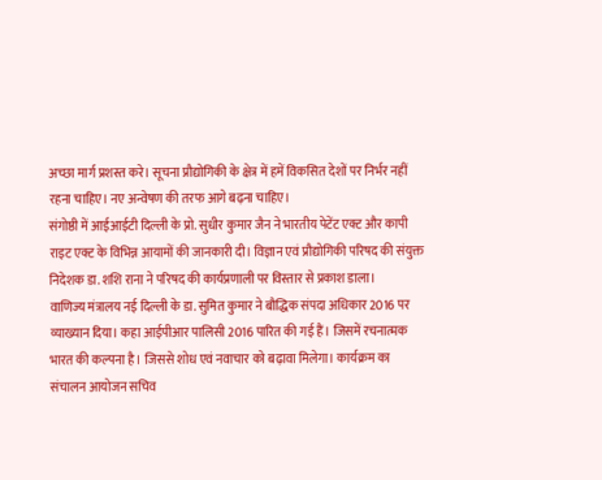अच्छा मार्ग प्रशस्त करे। सूचना प्रौद्योगिकी के क्षेत्र में हमें विकसित देशों पर निर्भर नहीं रहना चाहिए। नए अन्वेषण की तरफ आगे बढ़ना चाहिए।
संगोष्ठी में आईआईटी दिल्ली के प्रो. सुधीर कुमार जैन ने भारतीय पेटेंट एक्ट और कापी राइट एक्ट के विभिन्न आयामों की जानकारी दी। विज्ञान एवं प्रौद्योगिकी परिषद की संयुक्त निदेशक डा. शशि राना ने परिषद की कार्यप्रणाली पर विस्तार से प्रकाश डाला।
वाणिज्य मंत्रालय नई दिल्ली के डा. सुमित कुमार ने बौद्धिक संपदा अधिकार 2016 पर व्याख्यान दिया। कहा आईपीआर पालिसी 2016 पारित की गई हैं। जिसमें रचनात्मक भारत की कल्पना है। जिससे शोध एवं नवाचार को बढ़ावा मिलेगा। कार्यक्रम का संचालन आयोजन सचिव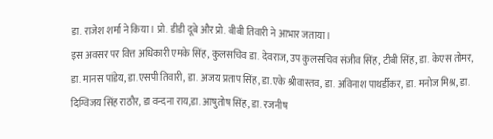डा. राजेश शर्मा ने किया। प्रो. डीडी दूबे और प्रो. बीबी तिवारी ने आभार जताया।
इस अवसर पर वित्त अधिकारी एमके सिंह, कुलसचिव डा. देवराज, उप कुलसचिव संजीव सिंह, टीबी सिंह, डा. केएस तोमर, डा. मानस पांडेय, डा.एसपी तिवारी, डा. अजय प्रताप सिंह, डा.एके श्रीवास्तव, डा. अविनाश पाथर्डीकर, डा. मनोज मिश्र, डा. दिग्विजय सिंह राठौर, डा वन्दना राय,डा. आषुतोष सिंह, डा. रजनीष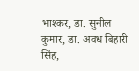भाश्कर, डा. सुनील कुमार, डा. अवध बिहारी सिंह,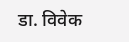डा. विवेक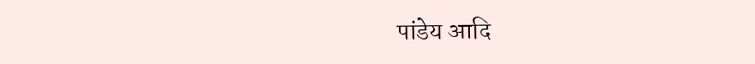पांडेय आदि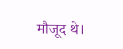मौजूद थे।